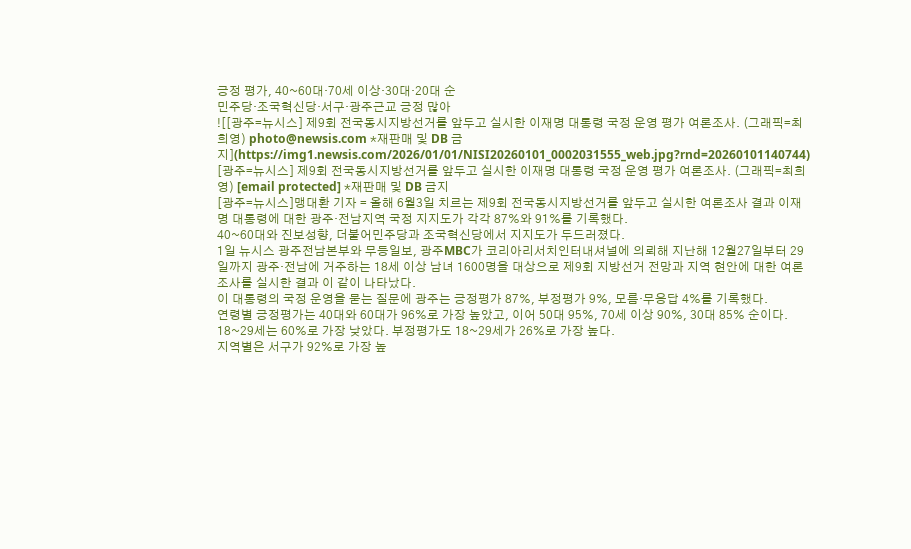긍정 평가, 40~60대·70세 이상·30대·20대 순
민주당·조국혁신당·서구·광주근교 긍정 많아
![[광주=뉴시스] 제9회 전국동시지방선거를 앞두고 실시한 이재명 대통령 국정 운영 평가 여론조사. (그래픽=최희영) photo@newsis.com *재판매 및 DB 금지](https://img1.newsis.com/2026/01/01/NISI20260101_0002031555_web.jpg?rnd=20260101140744)
[광주=뉴시스] 제9회 전국동시지방선거를 앞두고 실시한 이재명 대통령 국정 운영 평가 여론조사. (그래픽=최희영) [email protected] *재판매 및 DB 금지
[광주=뉴시스]맹대환 기자 = 올해 6월3일 치르는 제9회 전국동시지방선거를 앞두고 실시한 여론조사 결과 이재명 대통령에 대한 광주·전남지역 국정 지지도가 각각 87%와 91%를 기록했다.
40~60대와 진보성향, 더불어민주당과 조국혁신당에서 지지도가 두드러졌다.
1일 뉴시스 광주전남본부와 무등일보, 광주MBC가 코리아리서치인터내셔널에 의뢰해 지난해 12월27일부터 29일까지 광주·전남에 거주하는 18세 이상 남녀 1600명을 대상으로 제9회 지방선거 전망과 지역 현안에 대한 여론조사를 실시한 결과 이 같이 나타났다.
이 대통령의 국정 운영을 묻는 질문에 광주는 긍정평가 87%, 부정평가 9%, 모름·무응답 4%를 기록했다.
연령별 긍정평가는 40대와 60대가 96%로 가장 높았고, 이어 50대 95%, 70세 이상 90%, 30대 85% 순이다. 18~29세는 60%로 가장 낮았다. 부정평가도 18~29세가 26%로 가장 높다.
지역별은 서구가 92%로 가장 높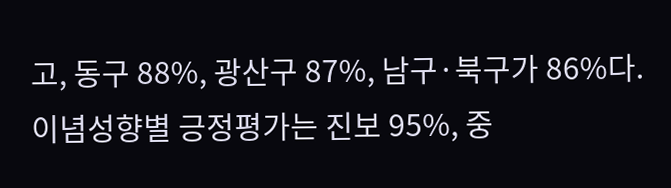고, 동구 88%, 광산구 87%, 남구·북구가 86%다.
이념성향별 긍정평가는 진보 95%, 중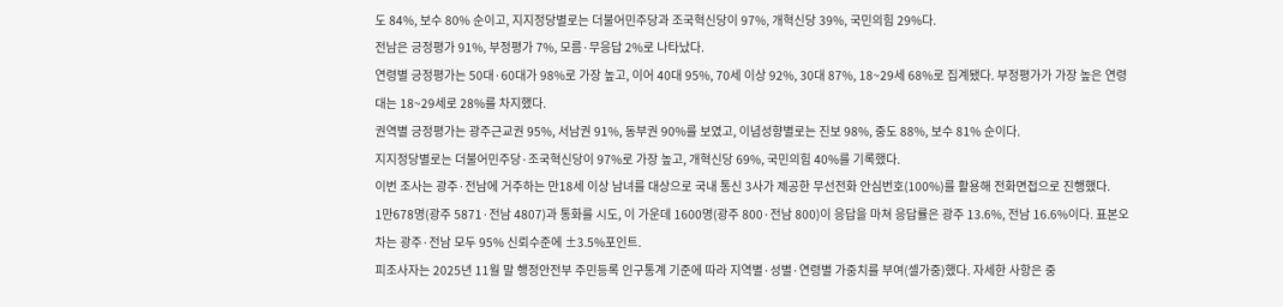도 84%, 보수 80% 순이고, 지지정당별로는 더불어민주당과 조국혁신당이 97%, 개혁신당 39%, 국민의힘 29%다.
전남은 긍정평가 91%, 부정평가 7%, 모름·무응답 2%로 나타났다.
연령별 긍정평가는 50대·60대가 98%로 가장 높고, 이어 40대 95%, 70세 이상 92%, 30대 87%, 18~29세 68%로 집계됐다. 부정평가가 가장 높은 연령대는 18~29세로 28%를 차지했다.
권역별 긍정평가는 광주근교권 95%, 서남권 91%, 동부권 90%를 보였고, 이념성향별로는 진보 98%, 중도 88%, 보수 81% 순이다.
지지정당별로는 더불어민주당·조국혁신당이 97%로 가장 높고, 개혁신당 69%, 국민의힘 40%를 기록했다.
이번 조사는 광주·전남에 거주하는 만18세 이상 남녀를 대상으로 국내 통신 3사가 제공한 무선전화 안심번호(100%)를 활용해 전화면접으로 진행했다.
1만678명(광주 5871·전남 4807)과 통화를 시도, 이 가운데 1600명(광주 800·전남 800)이 응답을 마쳐 응답률은 광주 13.6%, 전남 16.6%이다. 표본오차는 광주·전남 모두 95% 신뢰수준에 ±3.5%포인트.
피조사자는 2025년 11월 말 행정안전부 주민등록 인구통계 기준에 따라 지역별·성별·연령별 가중치를 부여(셀가중)했다. 자세한 사항은 중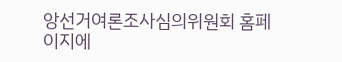앙선거여론조사심의위원회 홈페이지에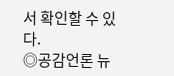서 확인할 수 있다.
◎공감언론 뉴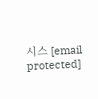시스 [email protected]